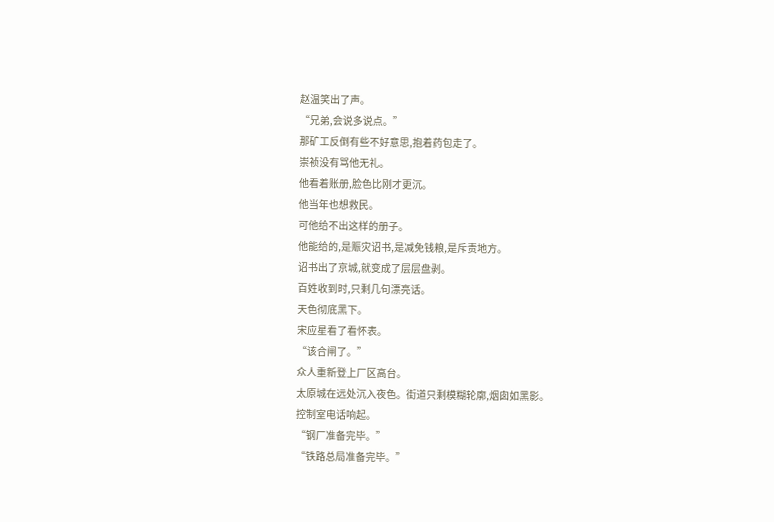赵温笑出了声。
“兄弟,会说多说点。”
那矿工反倒有些不好意思,抱着药包走了。
崇祯没有骂他无礼。
他看着账册,脸色比刚才更沉。
他当年也想救民。
可他给不出这样的册子。
他能给的,是赈灾诏书,是减免钱粮,是斥责地方。
诏书出了京城,就变成了层层盘剥。
百姓收到时,只剩几句漂亮话。
天色彻底黑下。
宋应星看了看怀表。
“该合闸了。”
众人重新登上厂区高台。
太原城在远处沉入夜色。街道只剩模糊轮廓,烟囱如黑影。
控制室电话响起。
“钢厂准备完毕。”
“铁路总局准备完毕。”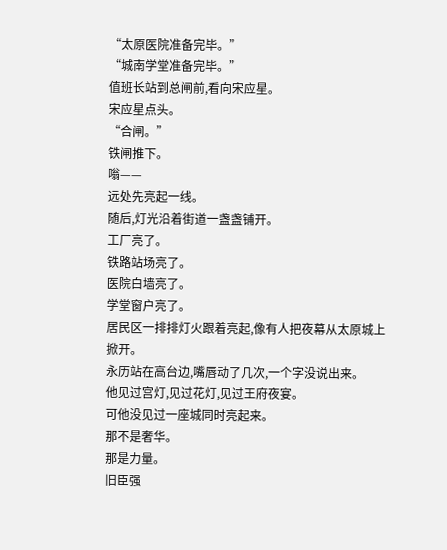“太原医院准备完毕。”
“城南学堂准备完毕。”
值班长站到总闸前,看向宋应星。
宋应星点头。
“合闸。”
铁闸推下。
嗡——
远处先亮起一线。
随后,灯光沿着街道一盏盏铺开。
工厂亮了。
铁路站场亮了。
医院白墙亮了。
学堂窗户亮了。
居民区一排排灯火跟着亮起,像有人把夜幕从太原城上掀开。
永历站在高台边,嘴唇动了几次,一个字没说出来。
他见过宫灯,见过花灯,见过王府夜宴。
可他没见过一座城同时亮起来。
那不是奢华。
那是力量。
旧臣强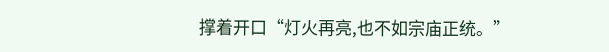撑着开口“灯火再亮,也不如宗庙正统。”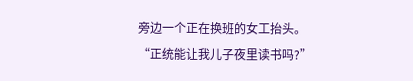旁边一个正在换班的女工抬头。
“正统能让我儿子夜里读书吗?”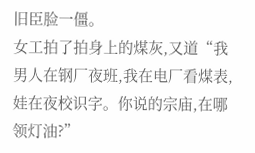旧臣脸一僵。
女工拍了拍身上的煤灰,又道“我男人在钢厂夜班,我在电厂看煤表,娃在夜校识字。你说的宗庙,在哪领灯油?”